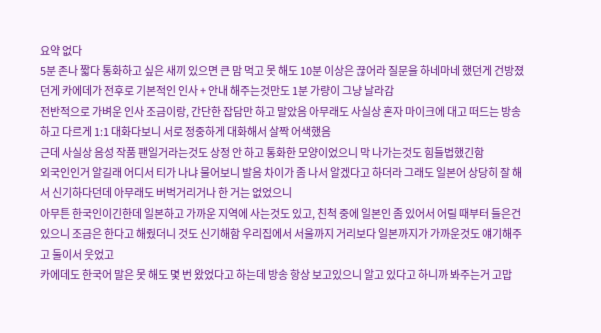요약 없다
5분 존나 짧다 통화하고 싶은 새끼 있으면 큰 맘 먹고 못 해도 10분 이상은 끊어라 질문을 하네마네 했던게 건방졌던게 카에데가 전후로 기본적인 인사 + 안내 해주는것만도 1분 가량이 그냥 날라감
전반적으로 가벼운 인사 조금이랑, 간단한 잡담만 하고 말았음 아무래도 사실상 혼자 마이크에 대고 떠드는 방송하고 다르게 1:1 대화다보니 서로 정중하게 대화해서 살짝 어색했음
근데 사실상 음성 작품 팬일거라는것도 상정 안 하고 통화한 모양이었으니 막 나가는것도 힘들법했긴함
외국인인거 알길래 어디서 티가 나냐 물어보니 발음 차이가 좀 나서 알겠다고 하더라 그래도 일본어 상당히 잘 해서 신기하다던데 아무래도 버벅거리거나 한 거는 없었으니
아무튼 한국인이긴한데 일본하고 가까운 지역에 사는것도 있고, 친척 중에 일본인 좀 있어서 어릴 때부터 들은건 있으니 조금은 한다고 해줬더니 것도 신기해함 우리집에서 서울까지 거리보다 일본까지가 가까운것도 얘기해주고 둘이서 웃었고
카에데도 한국어 말은 못 해도 몇 번 왔었다고 하는데 방송 항상 보고있으니 알고 있다고 하니까 봐주는거 고맙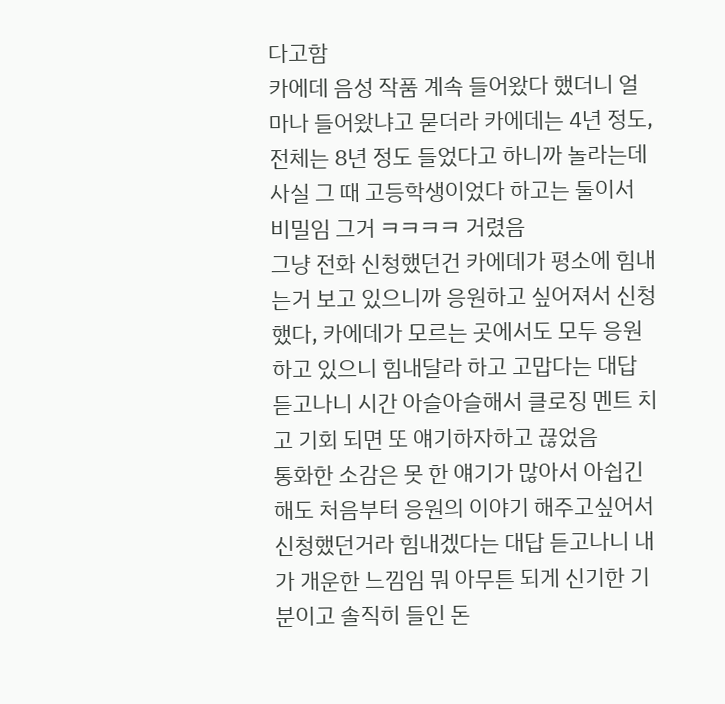다고함
카에데 음성 작품 계속 들어왔다 했더니 얼마나 들어왔냐고 묻더라 카에데는 4년 정도, 전체는 8년 정도 들었다고 하니까 놀라는데 사실 그 때 고등학생이었다 하고는 둘이서 비밀임 그거 ㅋㅋㅋㅋ 거렸음
그냥 전화 신청했던건 카에데가 평소에 힘내는거 보고 있으니까 응원하고 싶어져서 신청했다, 카에데가 모르는 곳에서도 모두 응원하고 있으니 힘내달라 하고 고맙다는 대답 듣고나니 시간 아슬아슬해서 클로징 멘트 치고 기회 되면 또 얘기하자하고 끊었음
통화한 소감은 못 한 얘기가 많아서 아쉽긴해도 처음부터 응원의 이야기 해주고싶어서 신청했던거라 힘내겠다는 대답 듣고나니 내가 개운한 느낌임 뭐 아무튼 되게 신기한 기분이고 솔직히 들인 돈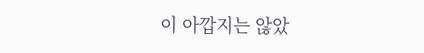이 아깝지는 않았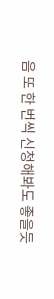음 또 한 번씩 신청해봐도 좋을듯